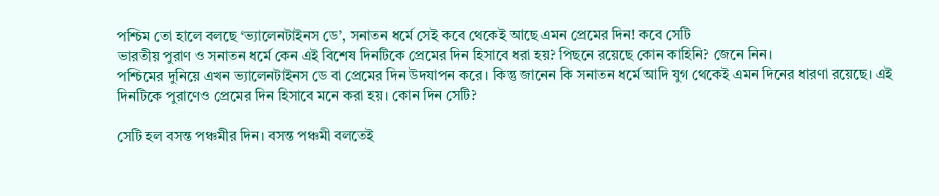পশ্চিম তো হালে বলছে ‘ভ্যালেনটাইনস ডে’, সনাতন ধর্মে সেই কবে থেকেই আছে এমন প্রেমের দিন! কবে সেটি
ভারতীয় পুরাণ ও সনাতন ধর্মে কেন এই বিশেষ দিনটিকে প্রেমের দিন হিসাবে ধরা হয়? পিছনে রয়েছে কোন কাহিনি? জেনে নিন।
পশ্চিমের দুনিয়ে এখন ভ্যালেনটাইনস ডে বা প্রেমের দিন উদযাপন করে। কিন্তু জানেন কি সনাতন ধর্মে আদি যুগ থেকেই এমন দিনের ধারণা রয়েছে। এই দিনটিকে পুরাণেও প্রেমের দিন হিসাবে মনে করা হয়। কোন দিন সেটি?

সেটি হল বসন্ত পঞ্চমীর দিন। বসন্ত পঞ্চমী বলতেই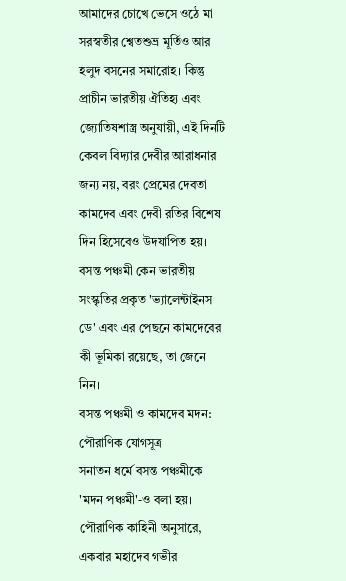আমাদের চোখে ভেসে ওঠে মা সরস্বতীর শ্বেতশুভ্র মূর্তিও আর হলুদ বসনের সমারোহ। কিন্তু প্রাচীন ভারতীয় ঐতিহ্য এবং জ্যোতিষশাস্ত্র অনুযায়ী, এই দিনটি কেবল বিদ্যার দেবীর আরাধনার জন্য নয়, বরং প্রেমের দেবতা কামদেব এবং দেবী রতির বিশেষ দিন হিসেবেও উদযাপিত হয়।
বসন্ত পঞ্চমী কেন ভারতীয় সংস্কৃতির প্রকৃত 'ভ্যালেন্টাইনস ডে' এবং এর পেছনে কামদেবের কী ভূমিকা রয়েছে, তা জেনে নিন।
বসন্ত পঞ্চমী ও কামদেব মদন: পৌরাণিক যোগসূত্র
সনাতন ধর্মে বসন্ত পঞ্চমীকে 'মদন পঞ্চমী'-ও বলা হয়। পৌরাণিক কাহিনী অনুসারে, একবার মহাদেব গভীর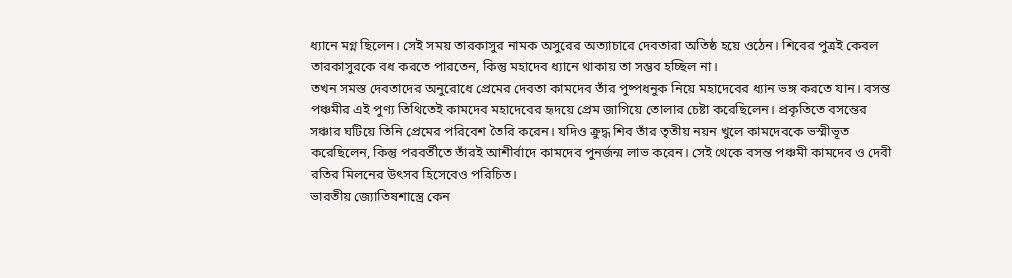ধ্যানে মগ্ন ছিলেন। সেই সময় তারকাসুর নামক অসুরের অত্যাচারে দেবতারা অতিষ্ঠ হয়ে ওঠেন। শিবের পুত্রই কেবল তারকাসুরকে বধ করতে পারতেন, কিন্তু মহাদেব ধ্যানে থাকায় তা সম্ভব হচ্ছিল না।
তখন সমস্ত দেবতাদের অনুরোধে প্রেমের দেবতা কামদেব তাঁর পুষ্পধনুক নিয়ে মহাদেবের ধ্যান ভঙ্গ করতে যান। বসন্ত পঞ্চমীর এই পুণ্য তিথিতেই কামদেব মহাদেবের হৃদয়ে প্রেম জাগিয়ে তোলার চেষ্টা করেছিলেন। প্রকৃতিতে বসন্তের সঞ্চার ঘটিয়ে তিনি প্রেমের পরিবেশ তৈরি করেন। যদিও ক্রুদ্ধ শিব তাঁর তৃতীয় নয়ন খুলে কামদেবকে ভস্মীভূত করেছিলেন, কিন্তু পরবর্তীতে তাঁরই আশীর্বাদে কামদেব পুনর্জন্ম লাভ করেন। সেই থেকে বসন্ত পঞ্চমী কামদেব ও দেবী রতির মিলনের উৎসব হিসেবেও পরিচিত।
ভারতীয় জ্যোতিষশাস্ত্রে কেন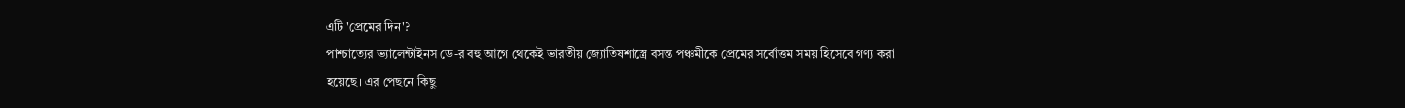এটি 'প্রেমের দিন'?
পাশ্চাত্যের ভ্যালেন্টাইনস ডে-র বহু আগে থেকেই ভারতীয় জ্যোতিষশাস্ত্রে বসন্ত পঞ্চমীকে প্রেমের সর্বোত্তম সময় হিসেবে গণ্য করা হয়েছে। এর পেছনে কিছু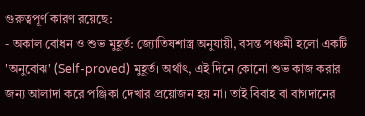গুরুত্বপূর্ণ কারণ রয়েছে:
- অকাল বোধন ও শুভ মুহূর্ত: জ্যোতিষশাস্ত্র অনুযায়ী, বসন্ত পঞ্চমী হলো একটি 'অনুবোঝ' (Self-proved) মুহূর্ত। অর্থাৎ, এই দিনে কোনো শুভ কাজ করার জন্য আলাদা করে পঞ্জিকা দেখার প্রয়োজন হয় না। তাই বিবাহ বা বাগদানের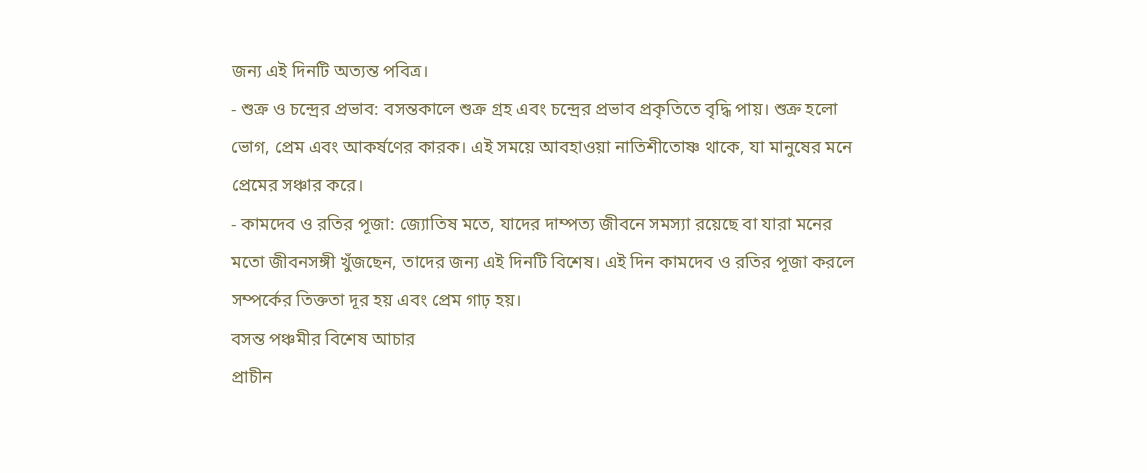জন্য এই দিনটি অত্যন্ত পবিত্র।
- শুক্র ও চন্দ্রের প্রভাব: বসন্তকালে শুক্র গ্রহ এবং চন্দ্রের প্রভাব প্রকৃতিতে বৃদ্ধি পায়। শুক্র হলো ভোগ, প্রেম এবং আকর্ষণের কারক। এই সময়ে আবহাওয়া নাতিশীতোষ্ণ থাকে, যা মানুষের মনে প্রেমের সঞ্চার করে।
- কামদেব ও রতির পূজা: জ্যোতিষ মতে, যাদের দাম্পত্য জীবনে সমস্যা রয়েছে বা যারা মনের মতো জীবনসঙ্গী খুঁজছেন, তাদের জন্য এই দিনটি বিশেষ। এই দিন কামদেব ও রতির পূজা করলে সম্পর্কের তিক্ততা দূর হয় এবং প্রেম গাঢ় হয়।
বসন্ত পঞ্চমীর বিশেষ আচার
প্রাচীন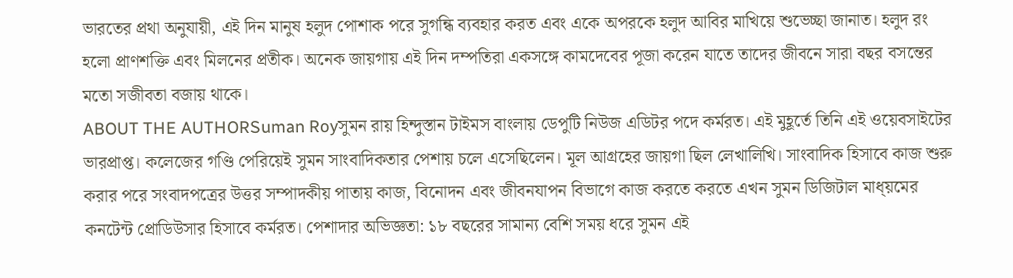ভারতের প্রথা অনুযায়ী, এই দিন মানুষ হলুদ পোশাক পরে সুগন্ধি ব্যবহার করত এবং একে অপরকে হলুদ আবির মাখিয়ে শুভেচ্ছা জানাত। হলুদ রং হলো প্রাণশক্তি এবং মিলনের প্রতীক। অনেক জায়গায় এই দিন দম্পতিরা একসঙ্গে কামদেবের পূজা করেন যাতে তাদের জীবনে সারা বছর বসন্তের মতো সজীবতা বজায় থাকে।
ABOUT THE AUTHORSuman Royসুমন রায় হিন্দুস্তান টাইমস বাংলায় ডেপুটি নিউজ এডিটর পদে কর্মরত। এই মুহূর্তে তিনি এই ওয়েবসাইটের ভারপ্রাপ্ত। কলেজের গণ্ডি পেরিয়েই সুমন সাংবাদিকতার পেশায় চলে এসেছিলেন। মূল আগ্রহের জায়গা ছিল লেখালিখি। সাংবাদিক হিসাবে কাজ শুরু করার পরে সংবাদপত্রের উত্তর সম্পাদকীয় পাতায় কাজ, বিনোদন এবং জীবনযাপন বিভাগে কাজ করতে করতে এখন সুমন ডিজিটাল মাধ্য়মের কনটেন্ট প্রোডিউসার হিসাবে কর্মরত। পেশাদার অভিজ্ঞতা: ১৮ বছরের সামান্য বেশি সময় ধরে সুমন এই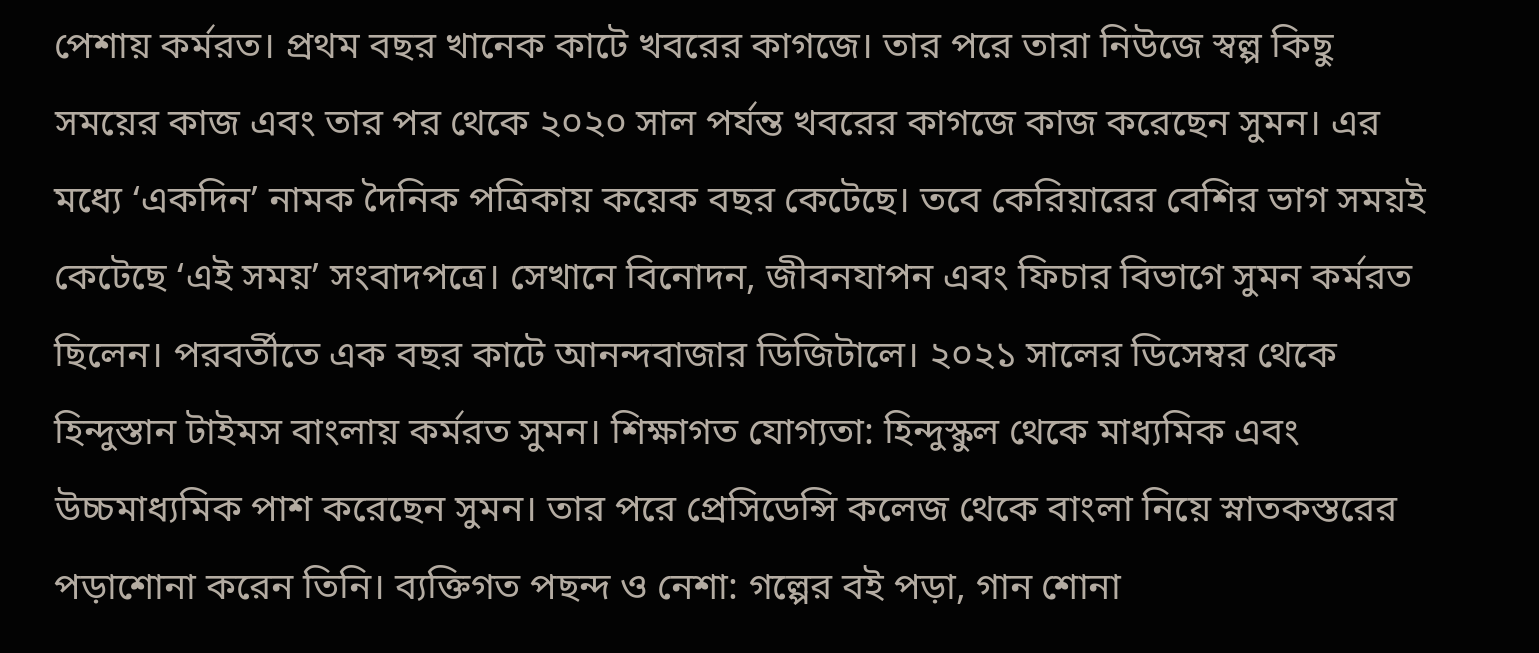পেশায় কর্মরত। প্রথম বছর খানেক কাটে খবরের কাগজে। তার পরে তারা নিউজে স্বল্প কিছু সময়ের কাজ এবং তার পর থেকে ২০২০ সাল পর্যন্ত খবরের কাগজে কাজ করেছেন সুমন। এর মধ্যে ‘একদিন’ নামক দৈনিক পত্রিকায় কয়েক বছর কেটেছে। তবে কেরিয়ারের বেশির ভাগ সময়ই কেটেছে ‘এই সময়’ সংবাদপত্রে। সেখানে বিনোদন, জীবনযাপন এবং ফিচার বিভাগে সুমন কর্মরত ছিলেন। পরবর্তীতে এক বছর কাটে আনন্দবাজার ডিজিটালে। ২০২১ সালের ডিসেম্বর থেকে হিন্দুস্তান টাইমস বাংলায় কর্মরত সুমন। শিক্ষাগত যোগ্যতা: হিন্দুস্কুল থেকে মাধ্যমিক এবং উচ্চমাধ্যমিক পাশ করেছেন সুমন। তার পরে প্রেসিডেন্সি কলেজ থেকে বাংলা নিয়ে স্নাতকস্তরের পড়াশোনা করেন তিনি। ব্যক্তিগত পছন্দ ও নেশা: গল্পের বই পড়া, গান শোনা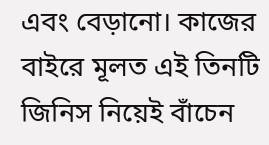এবং বেড়ানো। কাজের বাইরে মূলত এই তিনটি জিনিস নিয়েই বাঁচেন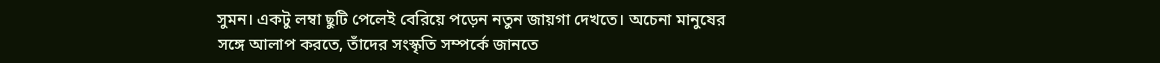সুমন। একটু লম্বা ছুটি পেলেই বেরিয়ে পড়েন নতুন জায়গা দেখতে। অচেনা মানুষের সঙ্গে আলাপ করতে, তাঁদের সংস্কৃতি সম্পর্কে জানতে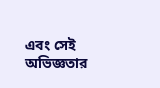এবং সেই অভিজ্ঞতার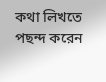কথা লিখতে পছন্দ করেন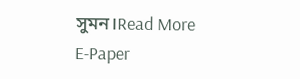সুমন।Read More
E-Paper